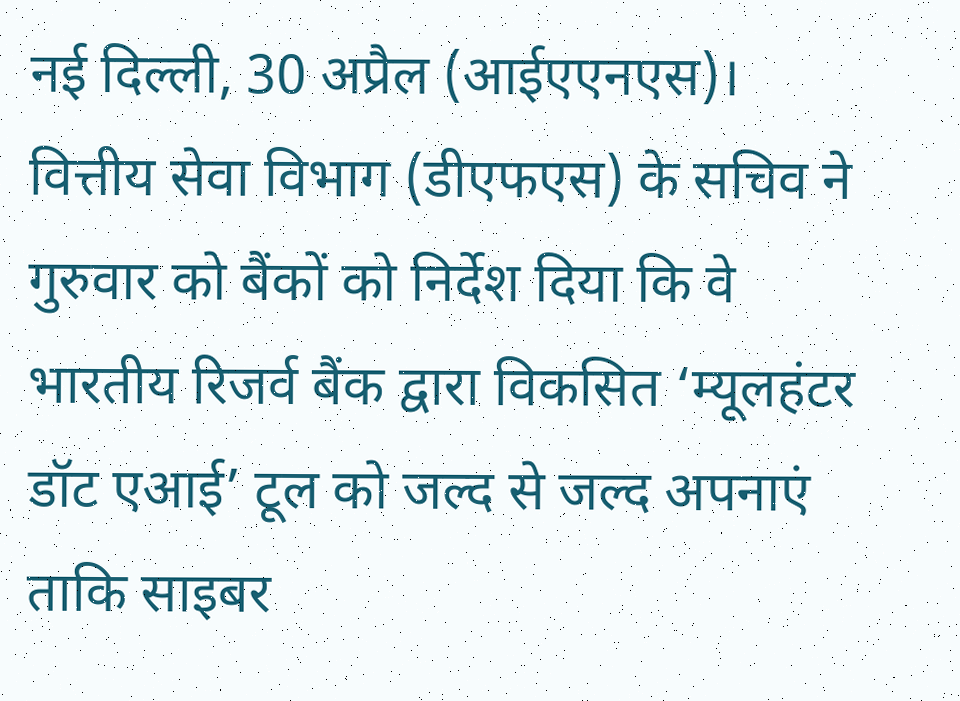नई दिल्ली, 30 अप्रैल (आईएएनएस)। वित्तीय सेवा विभाग (डीएफएस) के सचिव ने गुरुवार को बैंकों को निर्देश दिया कि वे भारतीय रिजर्व बैंक द्वारा विकसित ‘म्यूलहंटर डॉट एआई’ टूल को जल्द से जल्द अपनाएं ताकि साइबर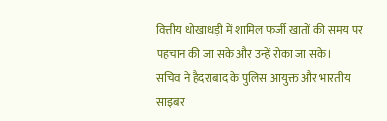वित्तीय धोखाधड़ी में शामिल फर्जी खातों की समय पर पहचान की जा सके और उन्हें रोका जा सके।
सचिव ने हैदराबाद के पुलिस आयुक्त और भारतीय साइबर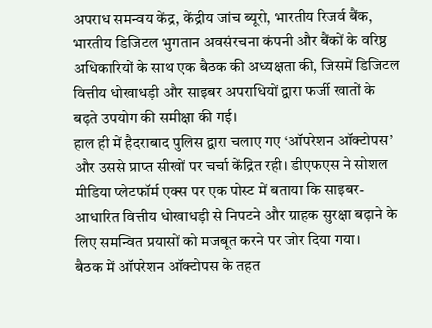अपराध समन्वय केंद्र, केंद्रीय जांच ब्यूरो, भारतीय रिजर्व बैंक, भारतीय डिजिटल भुगतान अवसंरचना कंपनी और बैंकों के वरिष्ठ अधिकारियों के साथ एक बैठक की अध्यक्षता की, जिसमें डिजिटल वित्तीय धोखाधड़ी और साइबर अपराधियों द्वारा फर्जी खातों के बढ़ते उपयोग की समीक्षा की गई।
हाल ही में हैदराबाद पुलिस द्वारा चलाए गए ‘ऑपरेशन ऑक्टोपस’ और उससे प्राप्त सीखों पर चर्चा केंद्रित रही। डीएफएस ने सोशल मीडिया प्लेटफॉर्म एक्स पर एक पोस्ट में बताया कि साइबर-आधारित वित्तीय धोखाधड़ी से निपटने और ग्राहक सुरक्षा बढ़ाने के लिए समन्वित प्रयासों को मजबूत करने पर जोर दिया गया।
बैठक में ऑपरेशन ऑक्टोपस के तहत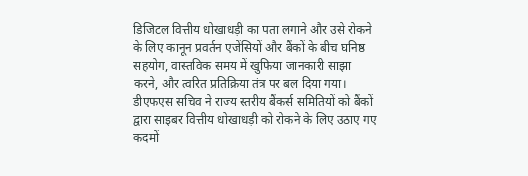डिजिटल वित्तीय धोखाधड़ी का पता लगाने और उसे रोकने के लिए कानून प्रवर्तन एजेंसियों और बैंकों के बीच घनिष्ठ सहयोग, वास्तविक समय में खुफिया जानकारी साझा करने, और त्वरित प्रतिक्रिया तंत्र पर बल दिया गया। डीएफएस सचिव ने राज्य स्तरीय बैंकर्स समितियों को बैंकों द्वारा साइबर वित्तीय धोखाधड़ी को रोकने के लिए उठाए गए कदमों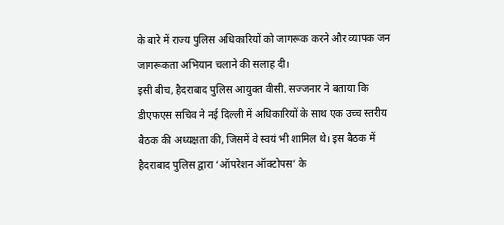के बारे में राज्य पुलिस अधिकारियों को जागरूक करने और व्यापक जन जागरूकता अभियान चलाने की सलाह दी।
इसी बीच, हैदराबाद पुलिस आयुक्त वीसी. सज्जनार ने बताया कि डीएफएस सचिव ने नई दिल्ली में अधिकारियों के साथ एक उच्च स्तरीय बैठक की अध्यक्षता की, जिसमें वे स्वयं भी शामिल थे। इस बैठक में हैदराबाद पुलिस द्वारा ‘ऑपरेशन ऑक्टोपस’ के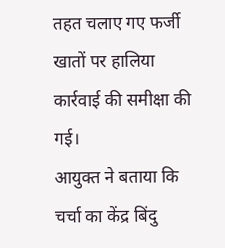तहत चलाए गए फर्जी खातों पर हालिया कार्रवाई की समीक्षा की गई।
आयुक्त ने बताया कि चर्चा का केंद्र बिंदु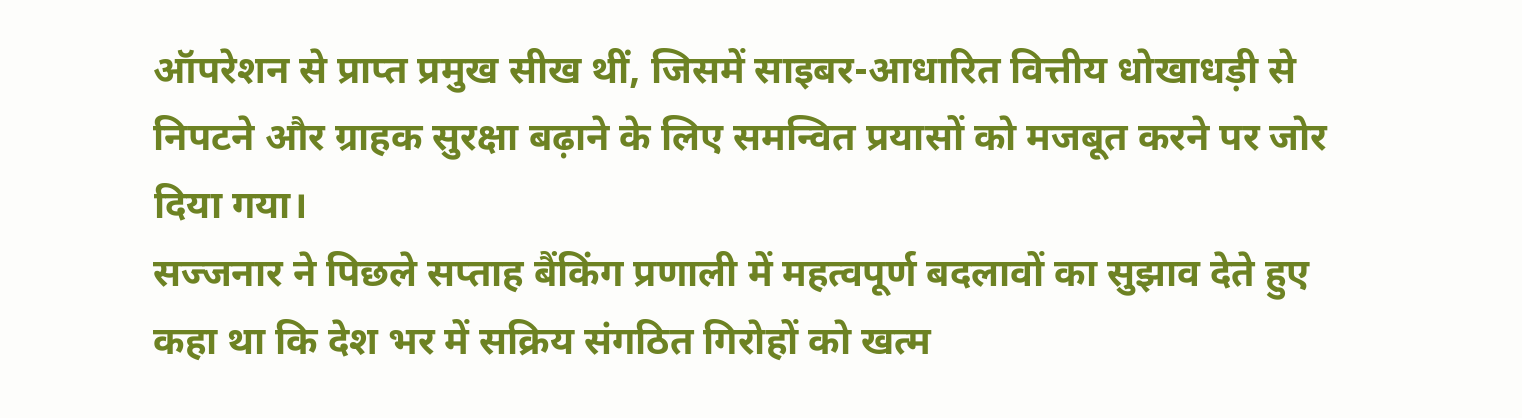ऑपरेशन से प्राप्त प्रमुख सीख थीं, जिसमें साइबर-आधारित वित्तीय धोखाधड़ी से निपटने और ग्राहक सुरक्षा बढ़ाने के लिए समन्वित प्रयासों को मजबूत करने पर जोर दिया गया।
सज्जनार ने पिछले सप्ताह बैंकिंग प्रणाली में महत्वपूर्ण बदलावों का सुझाव देते हुए कहा था कि देश भर में सक्रिय संगठित गिरोहों को खत्म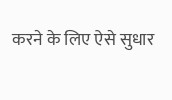करने के लिए ऐसे सुधार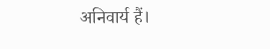अनिवार्य हैं।